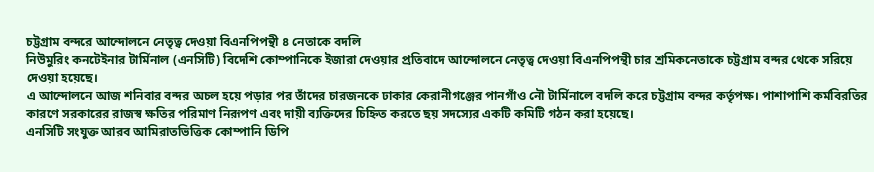চট্টগ্রাম বন্দরে আন্দোলনে নেতৃত্ব দেওয়া বিএনপিপন্থী ৪ নেতাকে বদলি
নিউমুরিং কনটেইনার টার্মিনাল (এনসিটি) বিদেশি কোম্পানিকে ইজারা দেওয়ার প্রতিবাদে আন্দোলনে নেতৃত্ব দেওয়া বিএনপিপন্থী চার শ্রমিকনেতাকে চট্টগ্রাম বন্দর থেকে সরিয়ে দেওয়া হয়েছে।
এ আন্দোলনে আজ শনিবার বন্দর অচল হয়ে পড়ার পর তাঁদের চারজনকে ঢাকার কেরানীগঞ্জের পানগাঁও নৌ টার্মিনালে বদলি করে চট্টগ্রাম বন্দর কর্তৃপক্ষ। পাশাপাশি কর্মবিরতির কারণে সরকারের রাজস্ব ক্ষতির পরিমাণ নিরূপণ এবং দায়ী ব্যক্তিদের চিহ্নিত করতে ছয় সদস্যের একটি কমিটি গঠন করা হয়েছে।
এনসিটি সংযুক্ত আরব আমিরাতভিত্তিক কোম্পানি ডিপি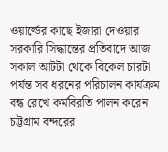ওয়ার্ল্ডের কাছে ইজারা দেওয়ার সরকারি সিদ্ধান্তের প্রতিবাদে আজ সকাল আটটা থেকে বিকেল চারটা পর্যন্ত সব ধরনের পরিচালন কার্যক্রম বন্ধ রেখে কর্মবিরতি পালন করেন চট্টগ্রাম বন্দরের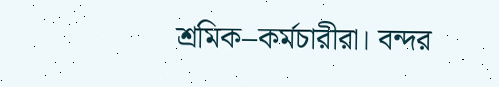শ্রমিক–কর্মচারীরা। বন্দর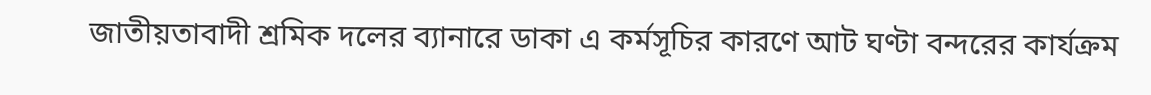জাতীয়তাবাদী শ্রমিক দলের ব্যানারে ডাকা এ কর্মসূচির কারণে আট ঘণ্টা বন্দরের কার্যক্রম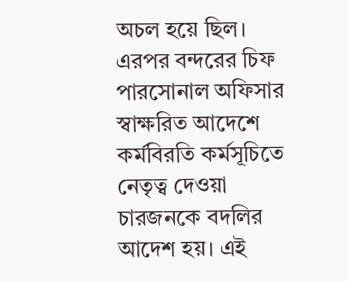অচল হয়ে ছিল।
এরপর বন্দরের চিফ পারসোনাল অফিসার স্বাক্ষরিত আদেশে কর্মবিরতি কর্মসূচিতে নেতৃত্ব দেওয়া চারজনকে বদলির আদেশ হয়। এই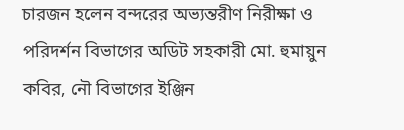চারজন হলেন বন্দরের অভ্যন্তরীণ নিরীক্ষা ও পরিদর্শন বিভাগের অডিট সহকারী মো. হুমায়ুন কবির, নৌ বিভাগের ইঞ্জিন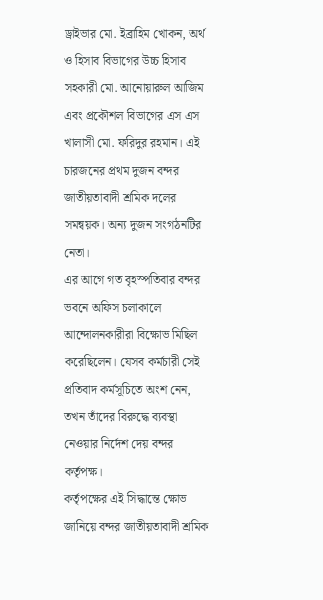ড্রাইভার মো. ইব্রাহিম খোকন, অর্থ ও হিসাব বিভাগের উচ্চ হিসাব সহকারী মো. আনোয়ারুল আজিম এবং প্রকৌশল বিভাগের এস এস খালাসী মো. ফরিদুর রহমান। এই চারজনের প্রথম দুজন বন্দর জাতীয়তাবাদী শ্রমিক দলের সমন্বয়ক। অন্য দুজন সংগঠনটির নেতা।
এর আগে গত বৃহস্পতিবার বন্দর ভবনে অফিস চলাকালে আন্দোলনকারীরা বিক্ষোভ মিছিল করেছিলেন। যেসব কর্মচারী সেই প্রতিবাদ কর্মসূচিতে অংশ নেন, তখন তাঁদের বিরুদ্ধে ব্যবস্থা নেওয়ার নির্দেশ দেয় বন্দর কর্তৃপক্ষ।
কর্তৃপক্ষের এই সিদ্ধান্তে ক্ষোভ জানিয়ে বন্দর জাতীয়তাবাদী শ্রমিক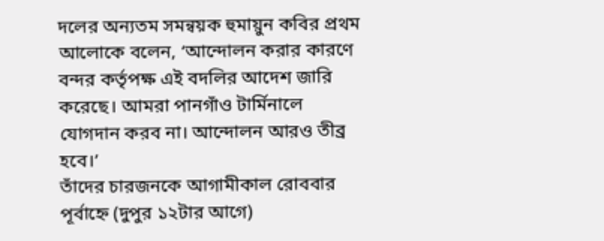দলের অন্যতম সমন্বয়ক হুমায়ুন কবির প্রথম আলোকে বলেন, ‘আন্দোলন করার কারণে বন্দর কর্তৃপক্ষ এই বদলির আদেশ জারি করেছে। আমরা পানগাঁও টার্মিনালে যোগদান করব না। আন্দোলন আরও তীব্র হবে।’
তাঁদের চারজনকে আগামীকাল রোববার পূর্বাহ্নে (দুপুর ১২টার আগে)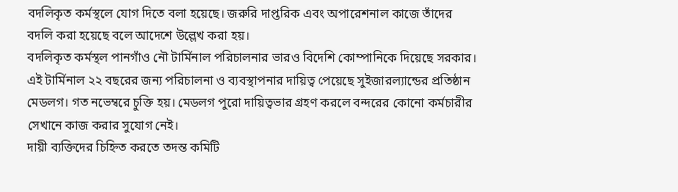বদলিকৃত কর্মস্থলে যোগ দিতে বলা হয়েছে। জরুরি দাপ্তরিক এবং অপারেশনাল কাজে তাঁদের বদলি করা হয়েছে বলে আদেশে উল্লেখ করা হয়।
বদলিকৃত কর্মস্থল পানগাঁও নৌ টার্মিনাল পরিচালনার ভারও বিদেশি কোম্পানিকে দিয়েছে সরকার। এই টার্মিনাল ২২ বছরের জন্য পরিচালনা ও ব্যবস্থাপনার দায়িত্ব পেয়েছে সুইজারল্যান্ডের প্রতিষ্ঠান মেডলগ। গত নভেম্বরে চুক্তি হয়। মেডলগ পুরো দায়িত্বভার গ্রহণ করলে বন্দরের কোনো কর্মচারীর সেখানে কাজ করার সুযোগ নেই।
দায়ী ব্যক্তিদের চিহ্নিত করতে তদন্ত কমিটি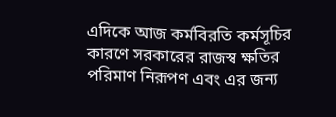এদিকে আজ কর্মবিরতি কর্মসূচির কারণে সরকারের রাজস্ব ক্ষতির পরিমাণ নিরূপণ এবং এর জন্য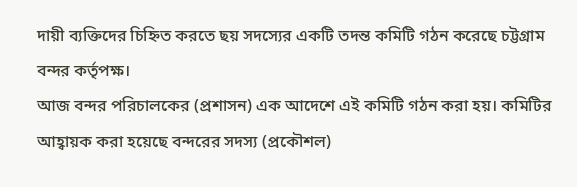দায়ী ব্যক্তিদের চিহ্নিত করতে ছয় সদস্যের একটি তদন্ত কমিটি গঠন করেছে চট্টগ্রাম বন্দর কর্তৃপক্ষ।
আজ বন্দর পরিচালকের (প্রশাসন) এক আদেশে এই কমিটি গঠন করা হয়। কমিটির আহ্বায়ক করা হয়েছে বন্দরের সদস্য (প্রকৌশল)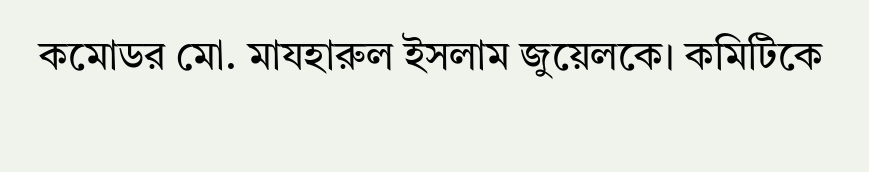কমোডর মো. মাযহারুল ইসলাম জুয়েলকে। কমিটিকে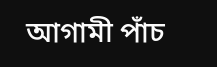আগামী পাঁচ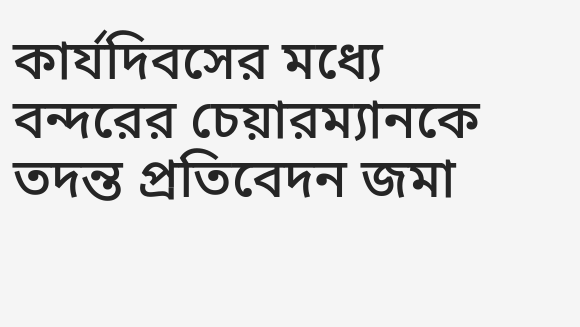কার্যদিবসের মধ্যে বন্দরের চেয়ারম্যানকে তদন্ত প্রতিবেদন জমা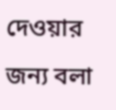দেওয়ার জন্য বলা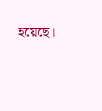হয়েছে।